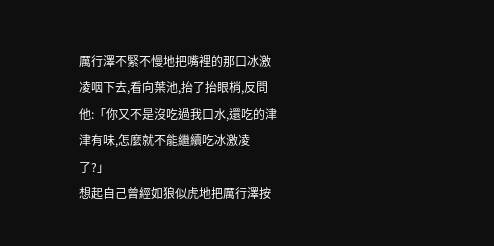厲行澤不緊不慢地把嘴裡的那口冰激凌咽下去,看向葉池,抬了抬眼梢,反問他:「你又不是沒吃過我口水,還吃的津津有味,怎麼就不能繼續吃冰激凌了?」
想起自己曾經如狼似虎地把厲行澤按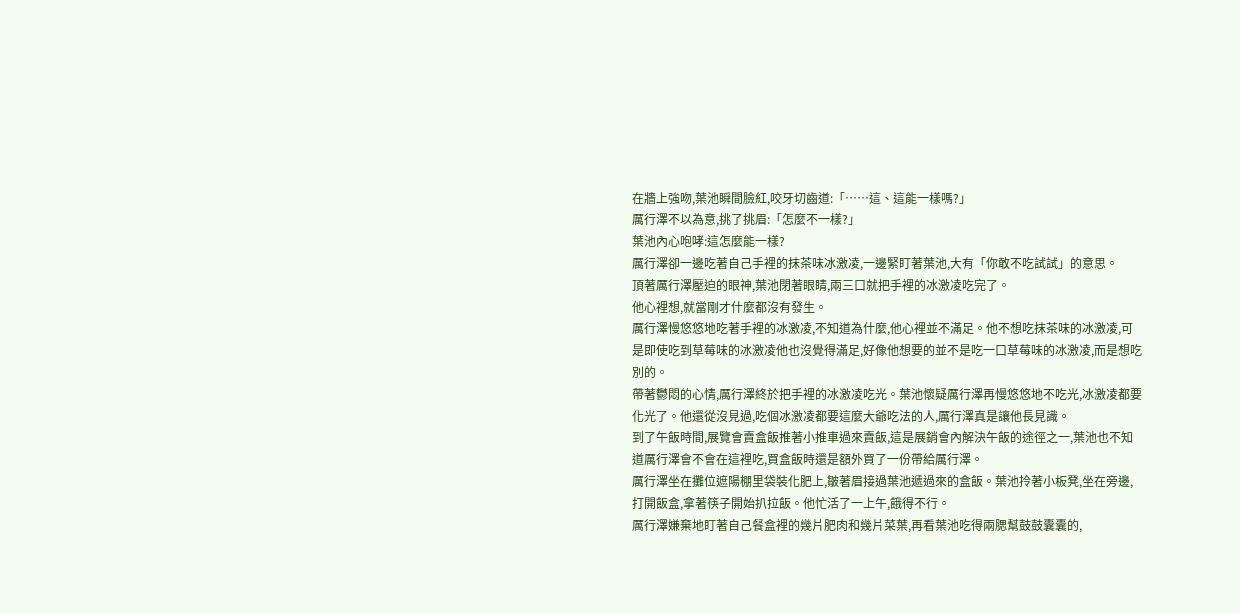在牆上強吻,葉池瞬間臉紅,咬牙切齒道:「……這、這能一樣嗎?」
厲行澤不以為意,挑了挑眉:「怎麼不一樣?」
葉池內心咆哮:這怎麼能一樣?
厲行澤卻一邊吃著自己手裡的抹茶味冰激凌,一邊緊盯著葉池,大有「你敢不吃試試」的意思。
頂著厲行澤壓迫的眼神,葉池閉著眼睛,兩三口就把手裡的冰激凌吃完了。
他心裡想,就當剛才什麼都沒有發生。
厲行澤慢悠悠地吃著手裡的冰激凌,不知道為什麼,他心裡並不滿足。他不想吃抹茶味的冰激凌,可是即使吃到草莓味的冰激凌他也沒覺得滿足,好像他想要的並不是吃一口草莓味的冰激凌,而是想吃別的。
帶著鬱悶的心情,厲行澤終於把手裡的冰激凌吃光。葉池懷疑厲行澤再慢悠悠地不吃光,冰激凌都要化光了。他還從沒見過,吃個冰激凌都要這麼大爺吃法的人,厲行澤真是讓他長見識。
到了午飯時間,展覽會賣盒飯推著小推車過來賣飯,這是展銷會內解決午飯的途徑之一,葉池也不知道厲行澤會不會在這裡吃,買盒飯時還是額外買了一份帶給厲行澤。
厲行澤坐在攤位遮陽棚里袋裝化肥上,皺著眉接過葉池遞過來的盒飯。葉池拎著小板凳,坐在旁邊,打開飯盒,拿著筷子開始扒拉飯。他忙活了一上午,餓得不行。
厲行澤嫌棄地盯著自己餐盒裡的幾片肥肉和幾片菜葉,再看葉池吃得兩腮幫鼓鼓囊囊的,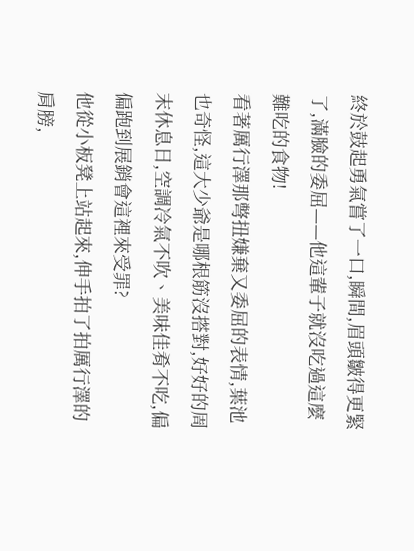終於鼓起勇氣嘗了一口,瞬間,眉頭皺得更緊了,滿臉的委屈——他這輩子就沒吃過這麼難吃的食物!
看著厲行澤那彆扭嫌棄又委屈的表情,葉池也奇怪,這大少爺是哪根筋沒搭對,好好的周末休息日,空調冷氣不吹、美味佳肴不吃,偏偏跑到展銷會這裡來受罪?
他從小板凳上站起來,伸手拍了拍厲行澤的肩膀,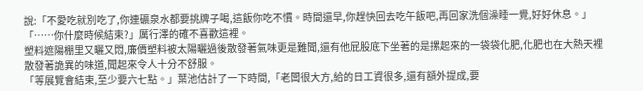說:「不愛吃就別吃了,你連礦泉水都要挑牌子喝,這飯你吃不慣。時間還早,你趕快回去吃午飯吧,再回家洗個澡睡一覺,好好休息。」
「……你什麼時候結束?」厲行澤的確不喜歡這裡。
塑料遮陽棚里又曬又悶,廉價塑料被太陽曬過後散發著氣味更是難聞,還有他屁股底下坐著的是摞起來的一袋袋化肥,化肥也在大熱天裡散發著詭異的味道,聞起來令人十分不舒服。
「等展覽會結束,至少要六七點。」葉池估計了一下時間,「老闆很大方,給的日工資很多,還有額外提成,要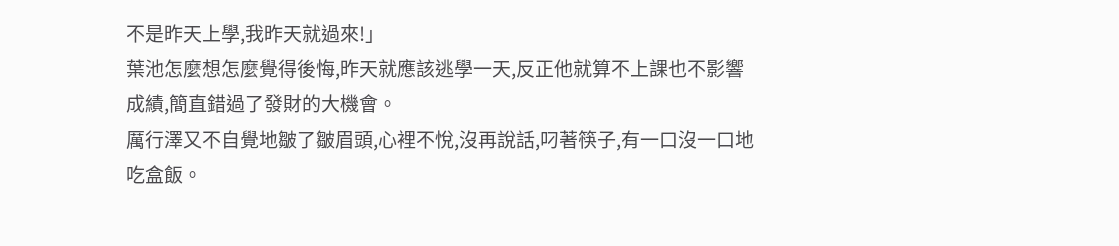不是昨天上學,我昨天就過來!」
葉池怎麼想怎麼覺得後悔,昨天就應該逃學一天,反正他就算不上課也不影響成績,簡直錯過了發財的大機會。
厲行澤又不自覺地皺了皺眉頭,心裡不悅,沒再說話,叼著筷子,有一口沒一口地吃盒飯。